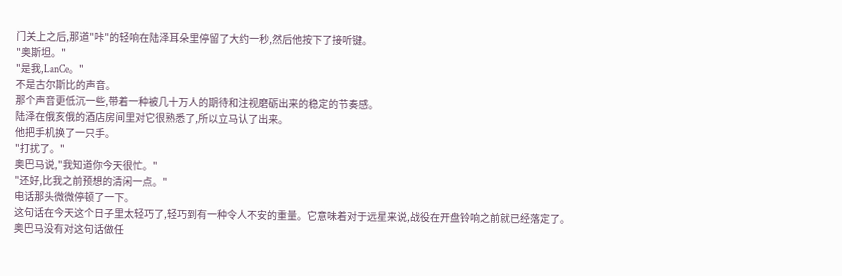门关上之后,那道"咔"的轻响在陆泽耳朵里停留了大约一秒,然后他按下了接听键。
"奥斯坦。"
"是我,LanCe。"
不是古尔斯比的声音。
那个声音更低沉一些,带着一种被几十万人的期待和注视磨砺出来的稳定的节奏感。
陆泽在俄亥俄的酒店房间里对它很熟悉了,所以立马认了出来。
他把手机换了一只手。
"打扰了。"
奥巴马说,"我知道你今天很忙。"
"还好,比我之前预想的清闲一点。"
电话那头微微停顿了一下。
这句话在今天这个日子里太轻巧了,轻巧到有一种令人不安的重量。它意味着对于远星来说,战役在开盘铃响之前就已经落定了。
奥巴马没有对这句话做任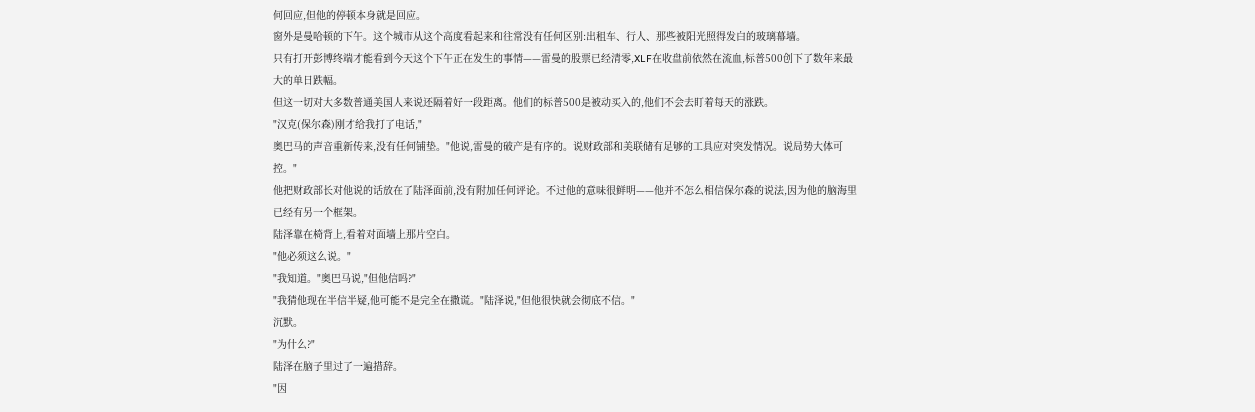何回应,但他的停顿本身就是回应。
窗外是曼哈顿的下午。这个城市从这个高度看起来和往常没有任何区别:出租车、行人、那些被阳光照得发白的玻璃幕墙。
只有打开彭博终端才能看到今天这个下午正在发生的事情——雷曼的股票已经清零,XLF在收盘前依然在流血,标普500创下了数年来最大的单日跌幅。
但这一切对大多数普通美国人来说还隔着好一段距离。他们的标普500是被动买入的,他们不会去盯着每天的涨跌。
"汉克(保尔森)刚才给我打了电话,"
奥巴马的声音重新传来,没有任何铺垫。"他说,雷曼的破产是有序的。说财政部和美联储有足够的工具应对突发情况。说局势大体可控。"
他把财政部长对他说的话放在了陆泽面前,没有附加任何评论。不过他的意味很鲜明——他并不怎么相信保尔森的说法,因为他的脑海里已经有另一个框架。
陆泽靠在椅背上,看着对面墙上那片空白。
"他必须这么说。"
"我知道。"奥巴马说,"但他信吗?"
"我猜他现在半信半疑,他可能不是完全在撒谎。"陆泽说,"但他很快就会彻底不信。"
沉默。
"为什么?"
陆泽在脑子里过了一遍措辞。
"因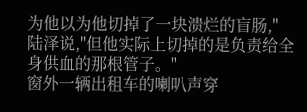为他以为他切掉了一块溃烂的盲肠,"
陆泽说,"但他实际上切掉的是负责给全身供血的那根管子。"
窗外一辆出租车的喇叭声穿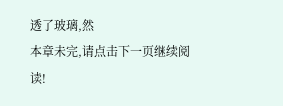透了玻璃,然
本章未完,请点击下一页继续阅读!